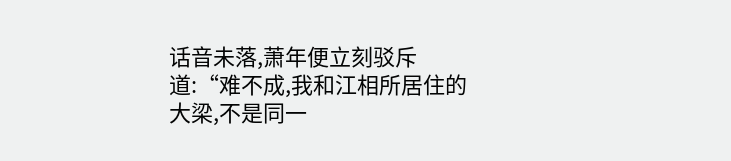话音未落,萧年便立刻驳斥道:“难不成,我和江相所居住的大梁,不是同一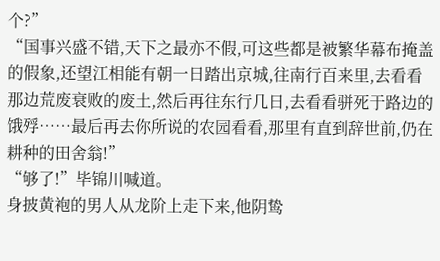个?”
“国事兴盛不错,天下之最亦不假,可这些都是被繁华幕布掩盖的假象,还望江相能有朝一日踏出京城,往南行百来里,去看看那边荒废衰败的废土,然后再往东行几日,去看看骈死于路边的饿殍……最后再去你所说的农园看看,那里有直到辞世前,仍在耕种的田舍翁!”
“够了!”毕锦川喊道。
身披黄袍的男人从龙阶上走下来,他阴鸷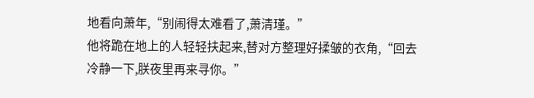地看向萧年,“别闹得太难看了,萧清瑾。”
他将跪在地上的人轻轻扶起来,替对方整理好揉皱的衣角,“回去冷静一下,朕夜里再来寻你。”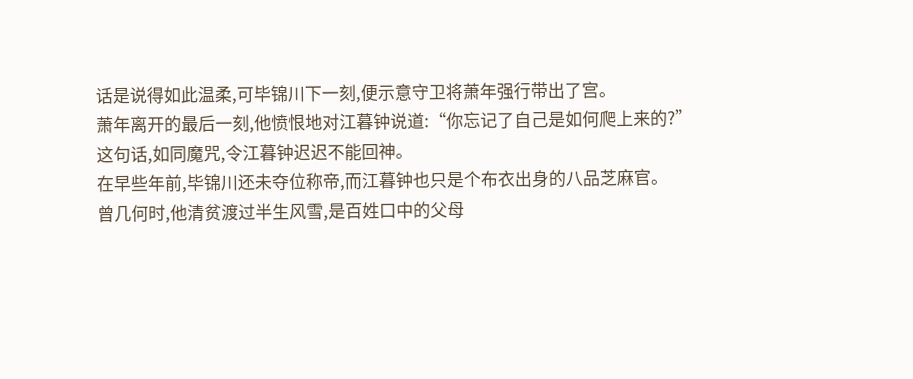话是说得如此温柔,可毕锦川下一刻,便示意守卫将萧年强行带出了宫。
萧年离开的最后一刻,他愤恨地对江暮钟说道:“你忘记了自己是如何爬上来的?”
这句话,如同魔咒,令江暮钟迟迟不能回神。
在早些年前,毕锦川还未夺位称帝,而江暮钟也只是个布衣出身的八品芝麻官。
曾几何时,他清贫渡过半生风雪,是百姓口中的父母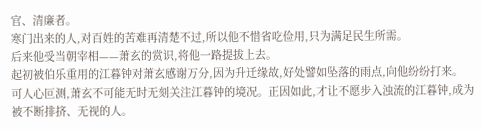官、清廉者。
寒门出来的人,对百姓的苦难再清楚不过,所以他不惜省吃俭用,只为满足民生所需。
后来他受当朝宰相——萧玄的赏识,将他一路提拔上去。
起初被伯乐重用的江暮钟对萧玄感谢万分,因为升迁缘故,好处譬如坠落的雨点,向他纷纷打来。
可人心叵测,萧玄不可能无时无刻关注江暮钟的境况。正因如此,才让不愿步入浊流的江暮钟,成为被不断排挤、无视的人。